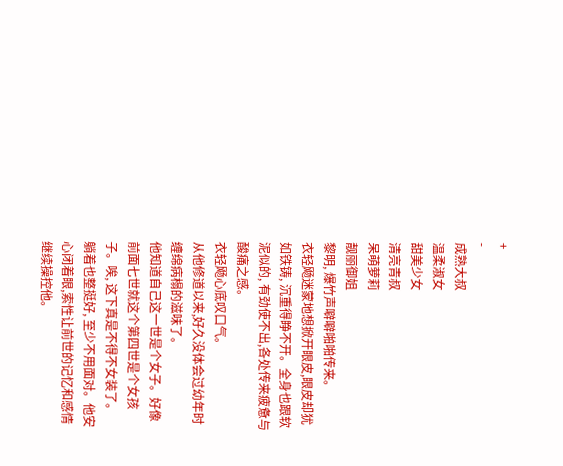+
-
成熟大叔
温柔淑女
甜美少女
清亮青叔
呆萌萝莉
靓丽御姐
黎明, 爆竹声噼噼啪啪传来。
衣轻飏迷蒙地想掀开眼皮,眼皮却犹如铁铸, 沉重得睁不开。全身也跟软泥似的, 有劲使不出,各处传来疲惫与酸痛之感。
衣轻飏心底叹口气。
从他修道以来,好久没体会过幼年时缠绵病榻的滋味了。
他知道自己这一世是个女子。好像前面七世就这个第四世是个女孩子。唉, 这下真是不得不女装了。
躺着也整挺好, 至少不用面对。他安心闭着眼,索性让前世的记忆和感情继续操控他。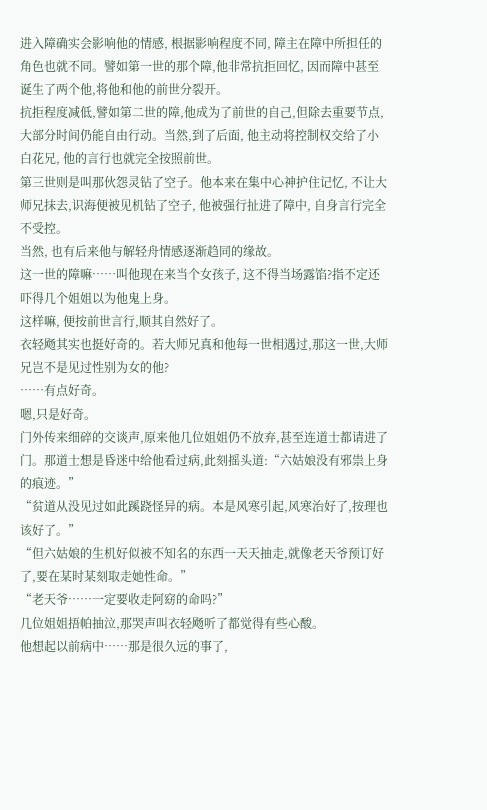进入障确实会影响他的情感, 根据影响程度不同, 障主在障中所担任的角色也就不同。譬如第一世的那个障,他非常抗拒回忆, 因而障中甚至诞生了两个他,将他和他的前世分裂开。
抗拒程度减低,譬如第二世的障,他成为了前世的自己,但除去重要节点, 大部分时间仍能自由行动。当然,到了后面, 他主动将控制权交给了小白花兄, 他的言行也就完全按照前世。
第三世则是叫那伙怨灵钻了空子。他本来在集中心神护住记忆, 不让大师兄抹去,识海便被见机钻了空子, 他被强行扯进了障中, 自身言行完全不受控。
当然, 也有后来他与解轻舟情感逐渐趋同的缘故。
这一世的障嘛……叫他现在来当个女孩子, 这不得当场露馅?指不定还吓得几个姐姐以为他鬼上身。
这样嘛, 便按前世言行,顺其自然好了。
衣轻飏其实也挺好奇的。若大师兄真和他每一世相遇过,那这一世,大师兄岂不是见过性别为女的他?
……有点好奇。
嗯,只是好奇。
门外传来细碎的交谈声,原来他几位姐姐仍不放弃,甚至连道士都请进了门。那道士想是昏迷中给他看过病,此刻摇头道:“六姑娘没有邪祟上身的痕迹。”
“贫道从没见过如此蹊跷怪异的病。本是风寒引起,风寒治好了,按理也该好了。”
“但六姑娘的生机好似被不知名的东西一天天抽走,就像老天爷预订好了,要在某时某刻取走她性命。”
“老天爷……一定要收走阿窈的命吗?”
几位姐姐捂帕抽泣,那哭声叫衣轻飏听了都觉得有些心酸。
他想起以前病中……那是很久远的事了,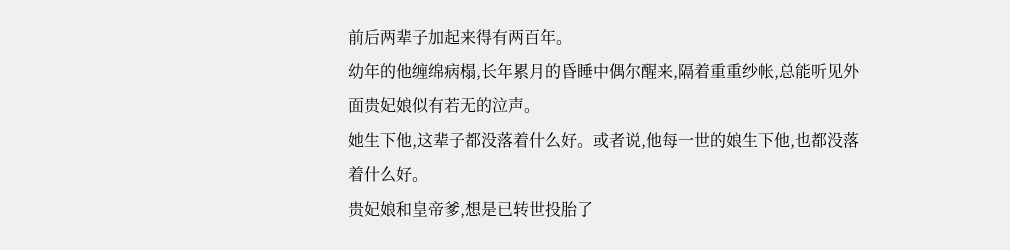前后两辈子加起来得有两百年。
幼年的他缠绵病榻,长年累月的昏睡中偶尔醒来,隔着重重纱帐,总能听见外面贵妃娘似有若无的泣声。
她生下他,这辈子都没落着什么好。或者说,他每一世的娘生下他,也都没落着什么好。
贵妃娘和皇帝爹,想是已转世投胎了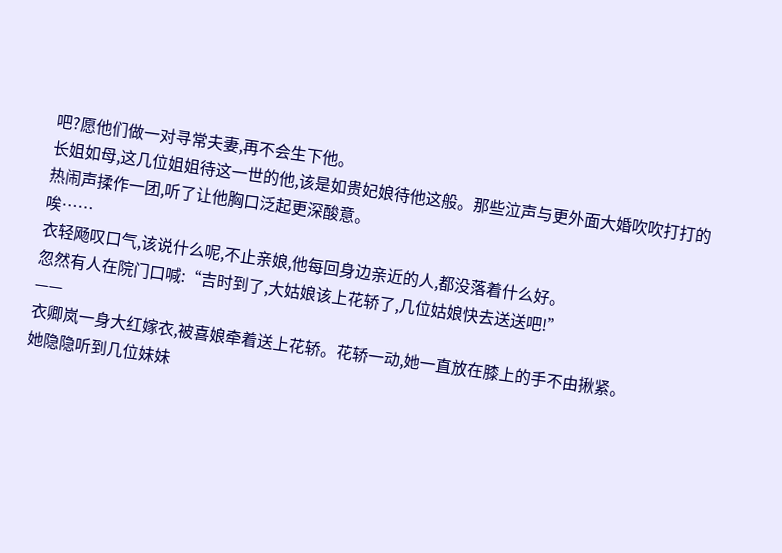吧?愿他们做一对寻常夫妻,再不会生下他。
长姐如母,这几位姐姐待这一世的他,该是如贵妃娘待他这般。那些泣声与更外面大婚吹吹打打的热闹声揉作一团,听了让他胸口泛起更深酸意。
唉……
衣轻飏叹口气,该说什么呢,不止亲娘,他每回身边亲近的人,都没落着什么好。
忽然有人在院门口喊:“吉时到了,大姑娘该上花轿了,几位姑娘快去送送吧!”
——
衣卿岚一身大红嫁衣,被喜娘牵着送上花轿。花轿一动,她一直放在膝上的手不由揪紧。
她隐隐听到几位妹妹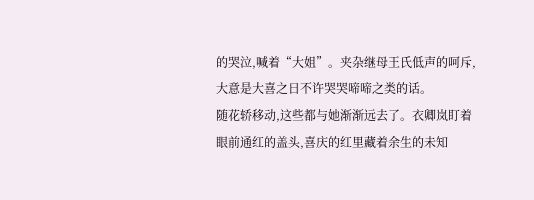的哭泣,喊着“大姐”。夹杂继母王氏低声的呵斥,大意是大喜之日不许哭哭啼啼之类的话。
随花轿移动,这些都与她渐渐远去了。衣卿岚盯着眼前通红的盖头,喜庆的红里藏着余生的未知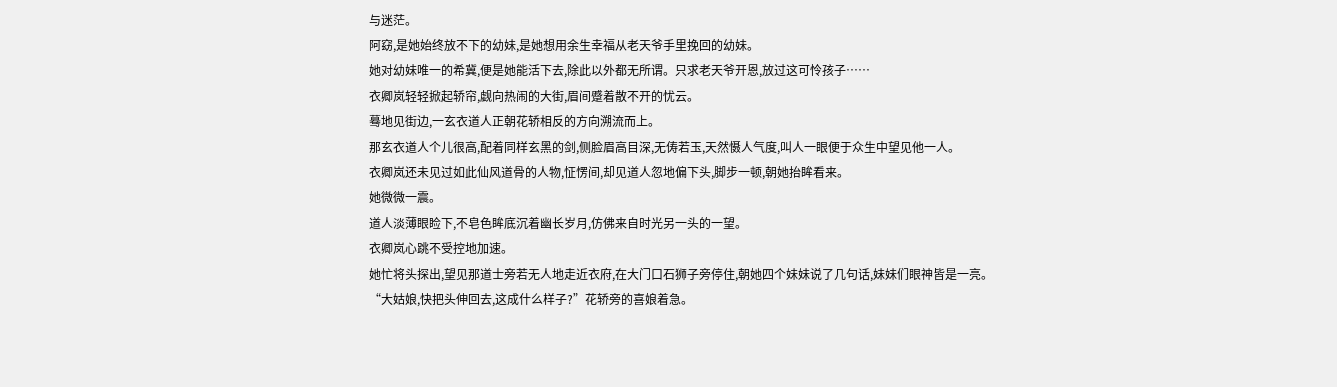与迷茫。
阿窈,是她始终放不下的幼妹,是她想用余生幸福从老天爷手里挽回的幼妹。
她对幼妹唯一的希冀,便是她能活下去,除此以外都无所谓。只求老天爷开恩,放过这可怜孩子……
衣卿岚轻轻掀起轿帘,觑向热闹的大街,眉间蹙着散不开的忧云。
蓦地见街边,一玄衣道人正朝花轿相反的方向溯流而上。
那玄衣道人个儿很高,配着同样玄黑的剑,侧脸眉高目深,无俦若玉,天然慑人气度,叫人一眼便于众生中望见他一人。
衣卿岚还未见过如此仙风道骨的人物,怔愣间,却见道人忽地偏下头,脚步一顿,朝她抬眸看来。
她微微一震。
道人淡薄眼睑下,不皂色眸底沉着幽长岁月,仿佛来自时光另一头的一望。
衣卿岚心跳不受控地加速。
她忙将头探出,望见那道士旁若无人地走近衣府,在大门口石狮子旁停住,朝她四个妹妹说了几句话,妹妹们眼神皆是一亮。
“大姑娘,快把头伸回去,这成什么样子?”花轿旁的喜娘着急。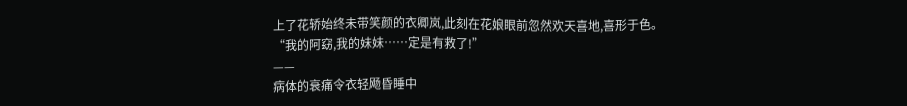上了花轿始终未带笑颜的衣卿岚,此刻在花娘眼前忽然欢天喜地,喜形于色。
“我的阿窈,我的妹妹……定是有救了!”
——
病体的衰痛令衣轻飏昏睡中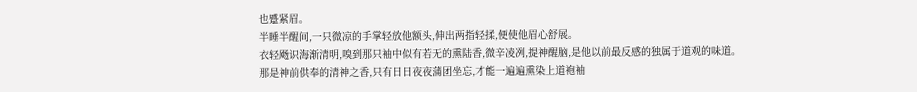也蹙紧眉。
半睡半醒间,一只微凉的手掌轻放他额头,伸出两指轻揉,便使他眉心舒展。
衣轻飏识海渐清明,嗅到那只袖中似有若无的熏陆香,微辛凌冽,提神醒脑,是他以前最反感的独属于道观的味道。
那是神前供奉的清神之香,只有日日夜夜蒲团坐忘,才能一遍遍熏染上道袍袖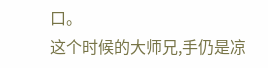口。
这个时候的大师兄,手仍是凉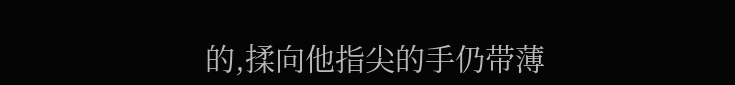的,揉向他指尖的手仍带薄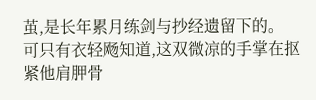茧,是长年累月练剑与抄经遗留下的。
可只有衣轻飏知道,这双微凉的手掌在抠紧他肩胛骨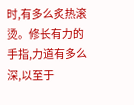时,有多么炙热滚烫。修长有力的手指,力道有多么深,以至于